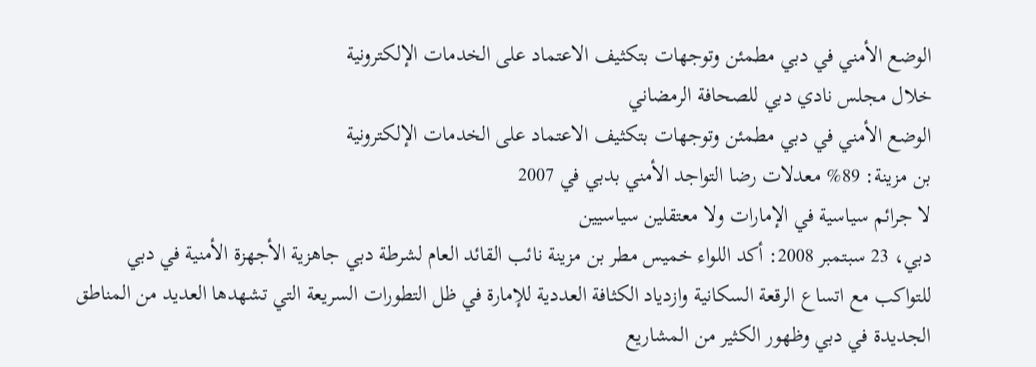الوضع الأمني في دبي مطمئن وتوجهات بتكثيف الاعتماد على الخدمات الإلكترونية
خلال مجلس نادي دبي للصحافة الرمضاني
الوضع الأمني في دبي مطمئن وتوجهات بتكثيف الاعتماد على الخدمات الإلكترونية
بن مزينة: 89% معدلات رضا التواجد الأمني بدبي في 2007
لا جرائم سياسية في الإمارات ولا معتقلين سياسيين
دبي، 23 سبتمبر 2008: أكد اللواء خميس مطر بن مزينة نائب القائد العام لشرطة دبي جاهزية الأجهزة الأمنية في دبي للتواكب مع اتساع الرقعة السكانية وازدياد الكثافة العددية للإمارة في ظل التطورات السريعة التي تشهدها العديد من المناطق الجديدة في دبي وظهور الكثير من المشاريع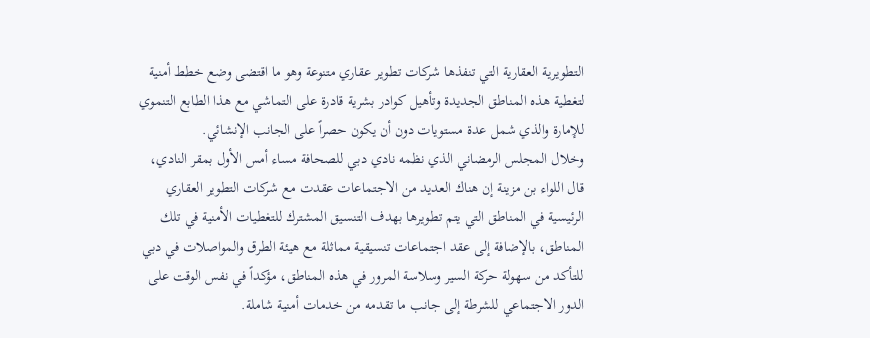التطويرية العقارية التي تنفذها شركات تطوير عقاري متنوعة وهو ما اقتضى وضع خطط أمنية لتغطية هذه المناطق الجديدة وتأهيل كوادر بشرية قادرة على التماشي مع هذا الطابع التنموي للإمارة والذي شمل عدة مستويات دون أن يكون حصراً على الجانب الإنشائي.
وخلال المجلس الرمضاني الذي نظمه نادي دبي للصحافة مساء أمس الأول بمقر النادي، قال اللواء بن مزينة إن هناك العديد من الاجتماعات عقدت مع شركات التطوير العقاري الرئيسية في المناطق التي يتم تطويرها بهدف التنسيق المشترك للتغطيات الأمنية في تلك المناطق، بالإضافة إلى عقد اجتماعات تنسيقية مماثلة مع هيئة الطرق والمواصلات في دبي للتأكد من سهولة حركة السير وسلاسة المرور في هذه المناطق، مؤكداً في نفس الوقت على الدور الاجتماعي للشرطة إلى جانب ما تقدمه من خدمات أمنية شاملة.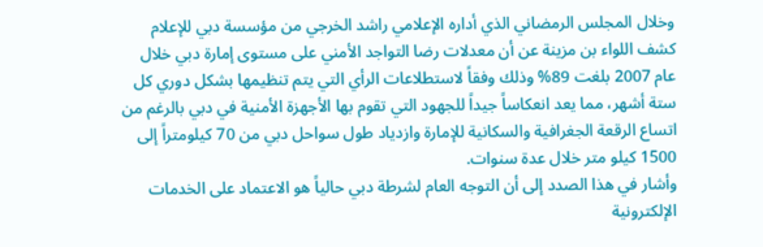وخلال المجلس الرمضاني الذي أداره الإعلامي راشد الخرجي من مؤسسة دبي للإعلام كشف اللواء بن مزينة عن أن معدلات رضا التواجد الأمني على مستوى إمارة دبي خلال عام 2007 بلغت 89% وذلك وفقاً لاستطلاعات الرأي التي يتم تنظيمها بشكل دوري كل ستة أشهر، مما يعد انعكاساً جيداً للجهود التي تقوم بها الأجهزة الأمنية في دبي بالرغم من اتساع الرقعة الجغرافية والسكانية للإمارة وازدياد طول سواحل دبي من 70 كيلومتراً إلى 1500 كيلو متر خلال عدة سنوات.
وأشار في هذا الصدد إلى أن التوجه العام لشرطة دبي حالياً هو الاعتماد على الخدمات الإلكترونية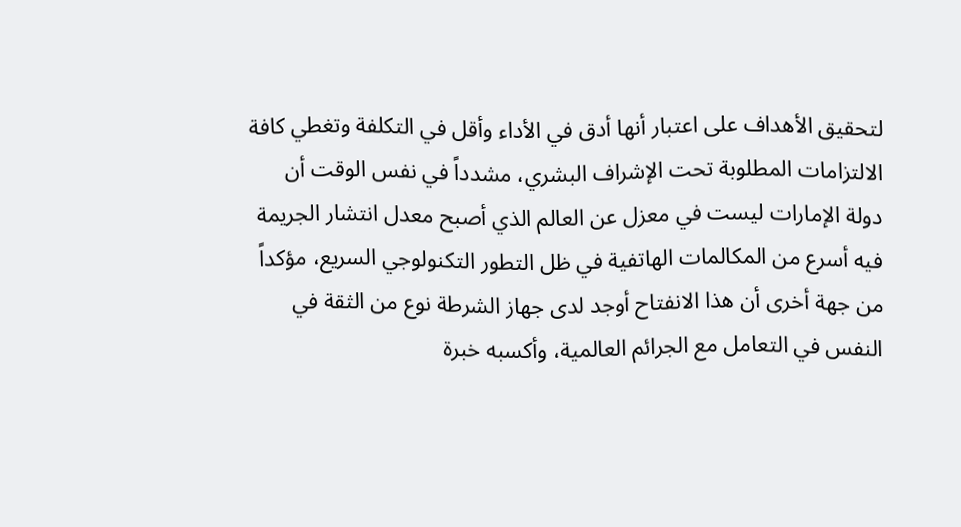لتحقيق الأهداف على اعتبار أنها أدق في الأداء وأقل في التكلفة وتغطي كافة الالتزامات المطلوبة تحت الإشراف البشري، مشدداً في نفس الوقت أن دولة الإمارات ليست في معزل عن العالم الذي أصبح معدل انتشار الجريمة فيه أسرع من المكالمات الهاتفية في ظل التطور التكنولوجي السريع، مؤكداً من جهة أخرى أن هذا الانفتاح أوجد لدى جهاز الشرطة نوع من الثقة في النفس في التعامل مع الجرائم العالمية، وأكسبه خبرة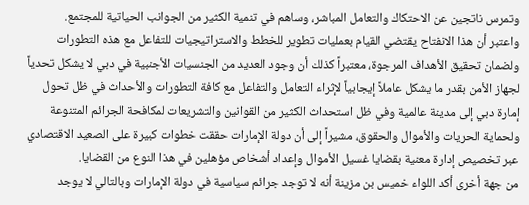وتمرس ناتجين عن الاحتكاك والتعامل المباشر، وساهم في تنمية الكثير من الجوانب الحياتية للمجتمع.
واعتبر أن هذا الانفتاح يقتضي القيام بعمليات تطوير للخطط والاستراتيجيات للتفاعل مع هذه التطورات ولضمان تحقيق الأهداف المرجوة، معتبراً كذلك أن وجود العديد من الجنسيات الأجنبية في دبي لا يشكل تحدياً لجهاز الأمن بقدر ما يشكل عاملاً إيجابياً لإثراء التعامل والتفاعل مع كافة التطورات والأحداث في ظل تحول إمارة دبي إلى مدينة عالمية وفي ظل استحداث الكثير من القوانين والتشريعات لمكافحة الجرائم المتنوعة ولحماية الحريات والأموال والحقوق، مشيراً إلى أن دولة الإمارات حققت خطوات كبيرة على الصعيد الاقتصادي عبر تخصيص إدارة معنية بقضايا غسيل الأموال وإعداد أشخاص مؤهلين في هذا النوع من القضايا.
من جهة أخرى أكد اللواء خميس بن مزينة أنه لا توجد جرائم سياسية في دولة الإمارات وبالتالي لا يوجد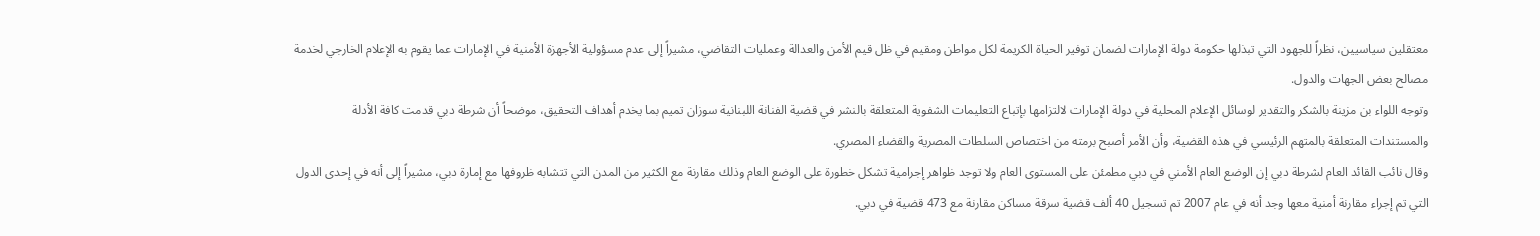معتقلين سياسيين، نظراً للجهود التي تبذلها حكومة دولة الإمارات لضمان توفير الحياة الكريمة لكل مواطن ومقيم في ظل قيم الأمن والعدالة وعمليات التقاضي، مشيراً إلى عدم مسؤولية الأجهزة الأمنية في الإمارات عما يقوم به الإعلام الخارجي لخدمة مصالح بعض الجهات والدول.
وتوجه اللواء بن مزينة بالشكر والتقدير لوسائل الإعلام المحلية في دولة الإمارات لالتزامها بإتباع التعليمات الشفوية المتعلقة بالنشر في قضية الفنانة اللبنانية سوزان تميم بما يخدم أهداف التحقيق، موضحاً أن شرطة دبي قدمت كافة الأدلة والمستندات المتعلقة بالمتهم الرئيسي في هذه القضية، وأن الأمر أصبح برمته من اختصاص السلطات المصرية والقضاء المصري.
وقال نائب القائد العام لشرطة دبي إن الوضع العام الأمني في دبي مطمئن على المستوى العام ولا توجد ظواهر إجرامية تشكل خطورة على الوضع العام وذلك مقارنة مع الكثير من المدن التي تتشابه ظروفها مع إمارة دبي، مشيراً إلى أنه في إحدى الدول التي تم إجراء مقارنة أمنية معها وجد أنه في عام 2007 تم تسجيل 40 ألف قضية سرقة مساكن مقارنة مع 473 قضية في دبي.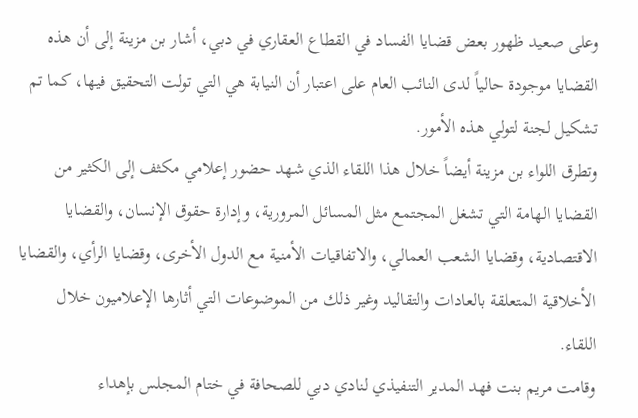وعلى صعيد ظهور بعض قضايا الفساد في القطاع العقاري في دبي، أشار بن مزينة إلى أن هذه القضايا موجودة حالياً لدى النائب العام على اعتبار أن النيابة هي التي تولت التحقيق فيها، كما تم تشكيل لجنة لتولي هذه الأمور.
وتطرق اللواء بن مزينة أيضاً خلال هذا اللقاء الذي شهد حضور إعلامي مكثف إلى الكثير من القضايا الهامة التي تشغل المجتمع مثل المسائل المرورية، وإدارة حقوق الإنسان، والقضايا الاقتصادية، وقضايا الشعب العمالي، والاتفاقيات الأمنية مع الدول الأخرى، وقضايا الرأي، والقضايا الأخلاقية المتعلقة بالعادات والتقاليد وغير ذلك من الموضوعات التي أثارها الإعلاميون خلال اللقاء.
وقامت مريم بنت فهد المدير التنفيذي لنادي دبي للصحافة في ختام المجلس بإهداء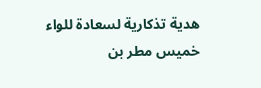هدية تذكارية لسعادة للواء خميس مطر بن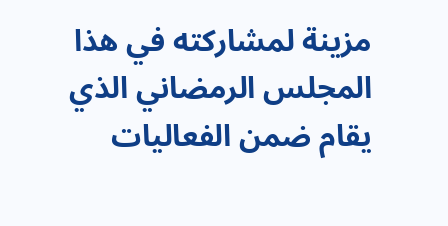مزينة لمشاركته في هذا المجلس الرمضاني الذي يقام ضمن الفعاليات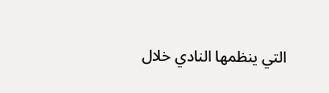التي ينظمها النادي خلال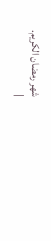شهر رمضان الكريم.
|